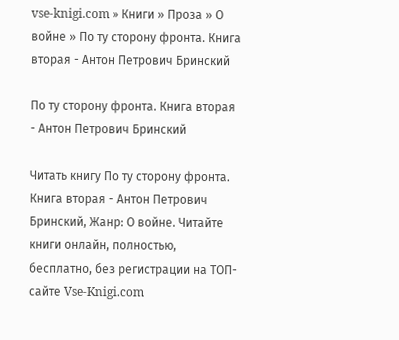vse-knigi.com » Книги » Проза » О войне » По ту сторону фронта. Книга вторая - Антон Петрович Бринский

По ту сторону фронта. Книга вторая - Антон Петрович Бринский

Читать книгу По ту сторону фронта. Книга вторая - Антон Петрович Бринский, Жанр: О войне. Читайте книги онлайн, полностью, бесплатно, без регистрации на ТОП-сайте Vse-Knigi.com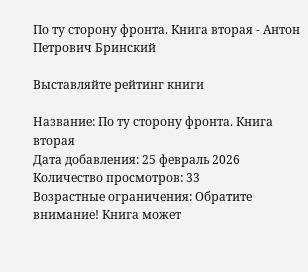По ту сторону фронта. Книга вторая - Антон Петрович Бринский

Выставляйте рейтинг книги

Название: По ту сторону фронта. Книга вторая
Дата добавления: 25 февраль 2026
Количество просмотров: 33
Возрастные ограничения: Обратите внимание! Книга может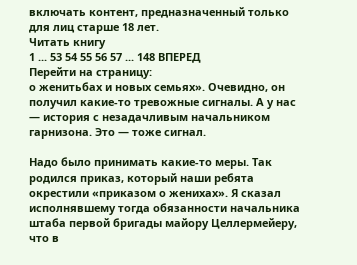включать контент, предназначенный только для лиц старше 18 лет.
Читать книгу
1 ... 53 54 55 56 57 ... 148 ВПЕРЕД
Перейти на страницу:
о женитьбах и новых семьях». Очевидно, он получил какие-то тревожные сигналы. А у нас — история с незадачливым начальником гарнизона. Это — тоже сигнал.

Надо было принимать какие-то меры. Так родился приказ, который наши ребята окрестили «приказом о женихах». Я сказал исполнявшему тогда обязанности начальника штаба первой бригады майору Целлермейеру, что в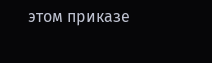этом приказе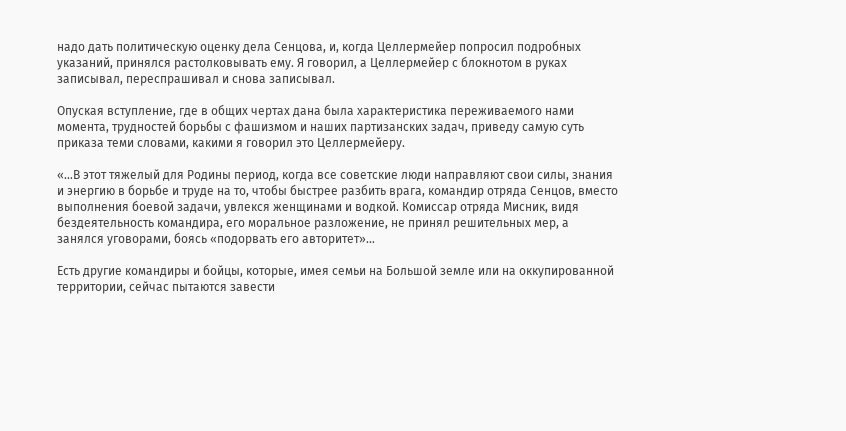надо дать политическую оценку дела Сенцова, и, когда Целлермейер попросил подробных указаний, принялся растолковывать ему. Я говорил, а Целлермейер с блокнотом в руках записывал, переспрашивал и снова записывал.

Опуская вступление, где в общих чертах дана была характеристика переживаемого нами момента, трудностей борьбы с фашизмом и наших партизанских задач, приведу самую суть приказа теми словами, какими я говорил это Целлермейеру.

«…В этот тяжелый для Родины период, когда все советские люди направляют свои силы, знания и энергию в борьбе и труде на то, чтобы быстрее разбить врага, командир отряда Сенцов, вместо выполнения боевой задачи, увлекся женщинами и водкой. Комиссар отряда Мисник, видя бездеятельность командира, его моральное разложение, не принял решительных мер, а занялся уговорами, боясь «подорвать его авторитет»…

Есть другие командиры и бойцы, которые, имея семьи на Большой земле или на оккупированной территории, сейчас пытаются завести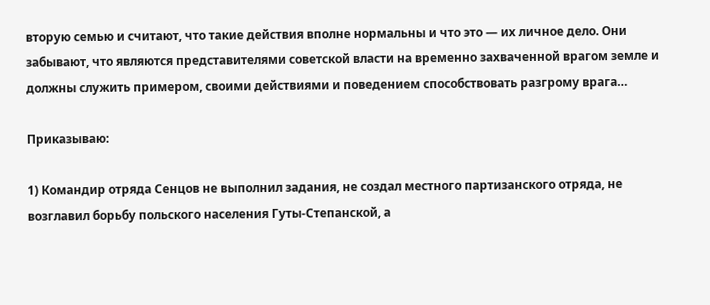вторую семью и считают, что такие действия вполне нормальны и что это — их личное дело. Они забывают, что являются представителями советской власти на временно захваченной врагом земле и должны служить примером, своими действиями и поведением способствовать разгрому врага…

Приказываю:

1) Командир отряда Сенцов не выполнил задания, не создал местного партизанского отряда, не возглавил борьбу польского населения Гуты-Степанской, а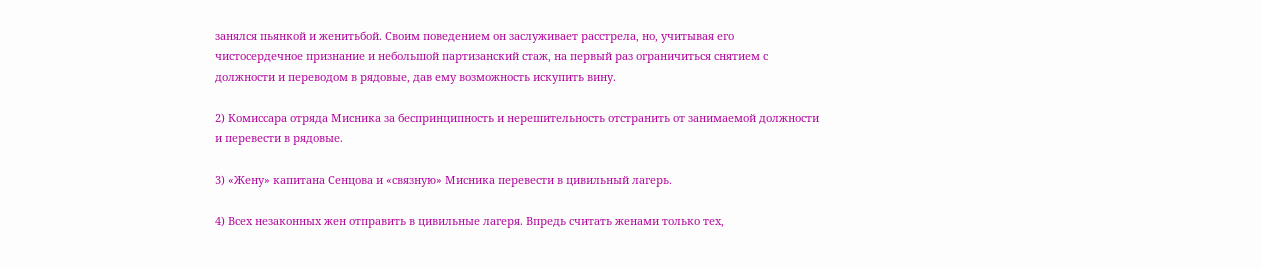занялся пьянкой и женитьбой. Своим поведением он заслуживает расстрела, но, учитывая его чистосердечное признание и небольшой партизанский стаж, на первый раз ограничиться снятием с должности и переводом в рядовые, дав ему возможность искупить вину.

2) Комиссара отряда Мисника за беспринципность и нерешительность отстранить от занимаемой должности и перевести в рядовые.

3) «Жену» капитана Сенцова и «связную» Мисника перевести в цивильный лагерь.

4) Всех незаконных жен отправить в цивильные лагеря. Впредь считать женами только тех,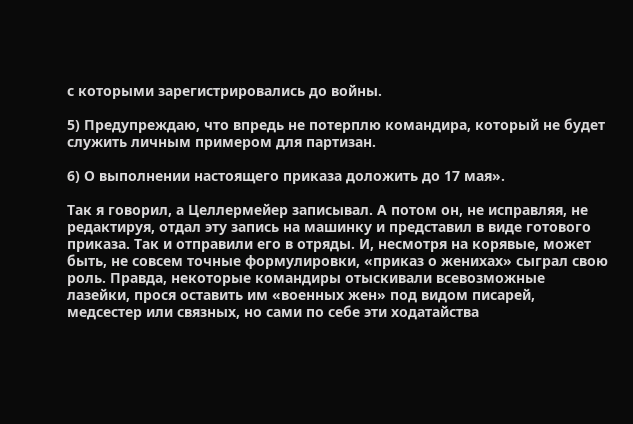с которыми зарегистрировались до войны.

5) Предупреждаю, что впредь не потерплю командира, который не будет служить личным примером для партизан.

6) О выполнении настоящего приказа доложить до 17 мая».

Так я говорил, а Целлермейер записывал. А потом он, не исправляя, не редактируя, отдал эту запись на машинку и представил в виде готового приказа. Так и отправили его в отряды. И, несмотря на корявые, может быть, не совсем точные формулировки, «приказ о женихах» сыграл свою роль. Правда, некоторые командиры отыскивали всевозможные лазейки, прося оставить им «военных жен» под видом писарей, медсестер или связных, но сами по себе эти ходатайства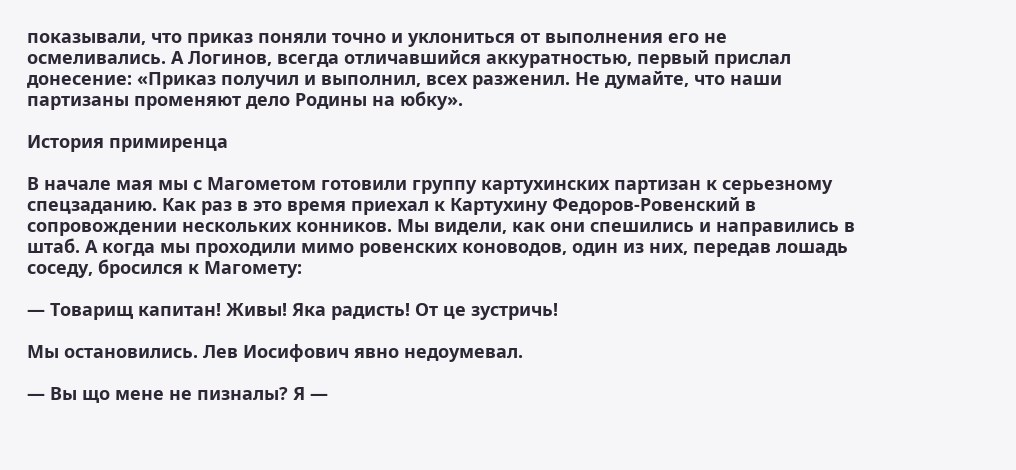показывали, что приказ поняли точно и уклониться от выполнения его не осмеливались. А Логинов, всегда отличавшийся аккуратностью, первый прислал донесение: «Приказ получил и выполнил, всех разженил. Не думайте, что наши партизаны променяют дело Родины на юбку».

История примиренца

В начале мая мы с Магометом готовили группу картухинских партизан к серьезному спецзаданию. Как раз в это время приехал к Картухину Федоров-Ровенский в сопровождении нескольких конников. Мы видели, как они спешились и направились в штаб. А когда мы проходили мимо ровенских коноводов, один из них, передав лошадь соседу, бросился к Магомету:

— Товарищ капитан! Живы! Яка радисть! От це зустричь!

Мы остановились. Лев Иосифович явно недоумевал.

— Вы що мене не пизналы? Я —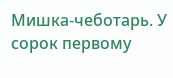Мишка-чеботарь. У сорок первому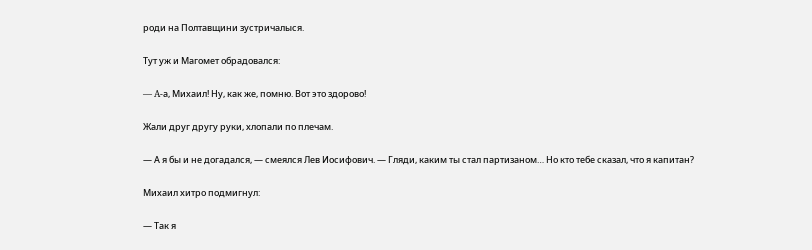роди на Полтавщини зустричалыся.

Тут уж и Магомет обрадовался:

— A-а, Михаил! Ну, как же, помню. Вот это здорово!

Жали друг другу руки, хлопали по плечам.

— А я бы и не догадался, — смеялся Лев Иосифович. — Гляди, каким ты стал партизаном… Но кто тебе сказал, что я капитан?

Михаил хитро подмигнул:

— Так я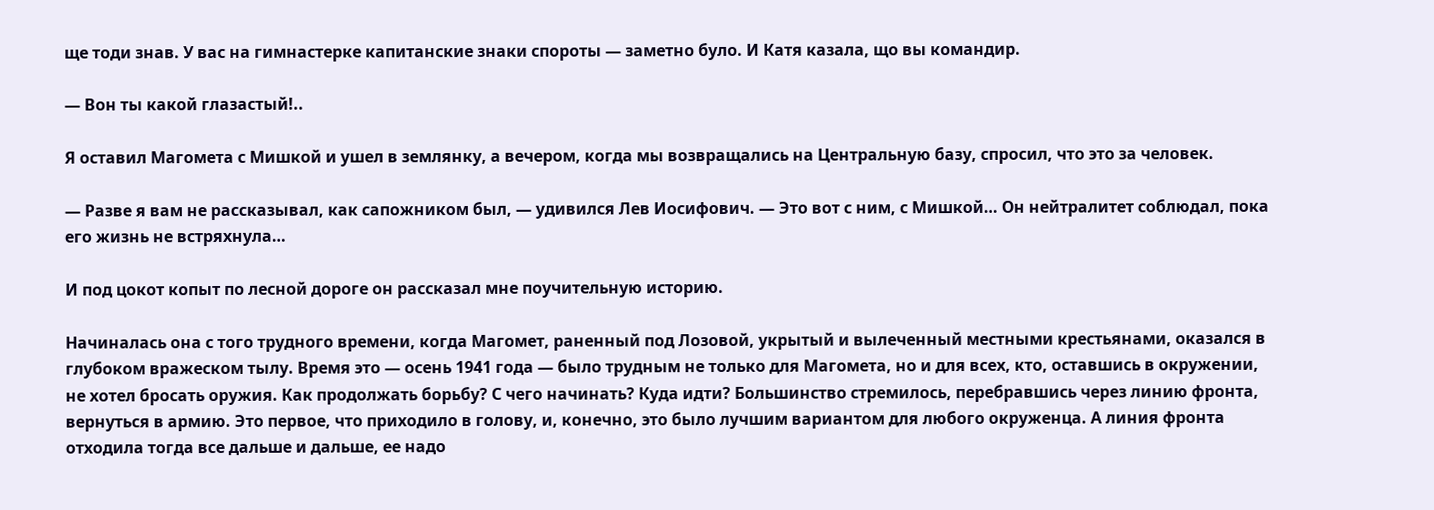ще тоди знав. У вас на гимнастерке капитанские знаки спороты — заметно було. И Катя казала, що вы командир.

— Вон ты какой глазастый!..

Я оставил Магомета с Мишкой и ушел в землянку, а вечером, когда мы возвращались на Центральную базу, спросил, что это за человек.

— Разве я вам не рассказывал, как сапожником был, — удивился Лев Иосифович. — Это вот с ним, с Мишкой… Он нейтралитет соблюдал, пока его жизнь не встряхнула…

И под цокот копыт по лесной дороге он рассказал мне поучительную историю.

Начиналась она с того трудного времени, когда Магомет, раненный под Лозовой, укрытый и вылеченный местными крестьянами, оказался в глубоком вражеском тылу. Время это — осень 1941 года — было трудным не только для Магомета, но и для всех, кто, оставшись в окружении, не хотел бросать оружия. Как продолжать борьбу? С чего начинать? Куда идти? Большинство стремилось, перебравшись через линию фронта, вернуться в армию. Это первое, что приходило в голову, и, конечно, это было лучшим вариантом для любого окруженца. А линия фронта отходила тогда все дальше и дальше, ее надо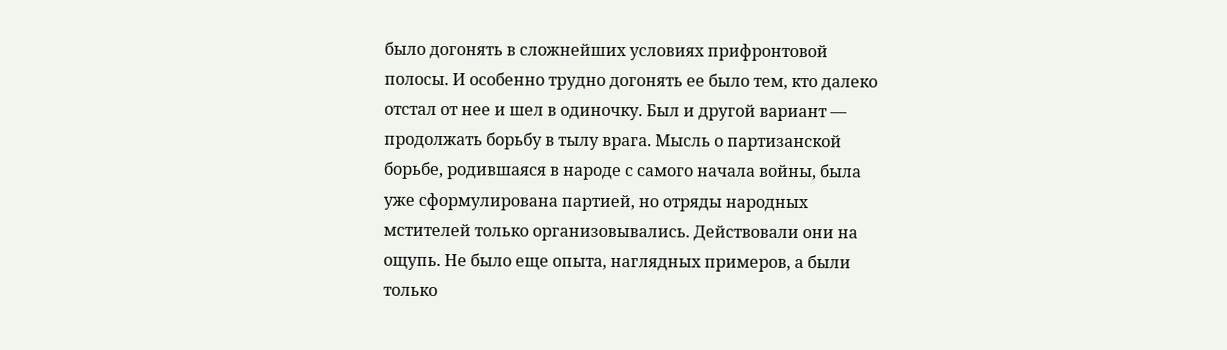было догонять в сложнейших условиях прифронтовой полосы. И особенно трудно догонять ее было тем, кто далеко отстал от нее и шел в одиночку. Был и другой вариант — продолжать борьбу в тылу врага. Мысль о партизанской борьбе, родившаяся в народе с самого начала войны, была уже сформулирована партией, но отряды народных мстителей только организовывались. Действовали они на ощупь. Не было еще опыта, наглядных примеров, а были только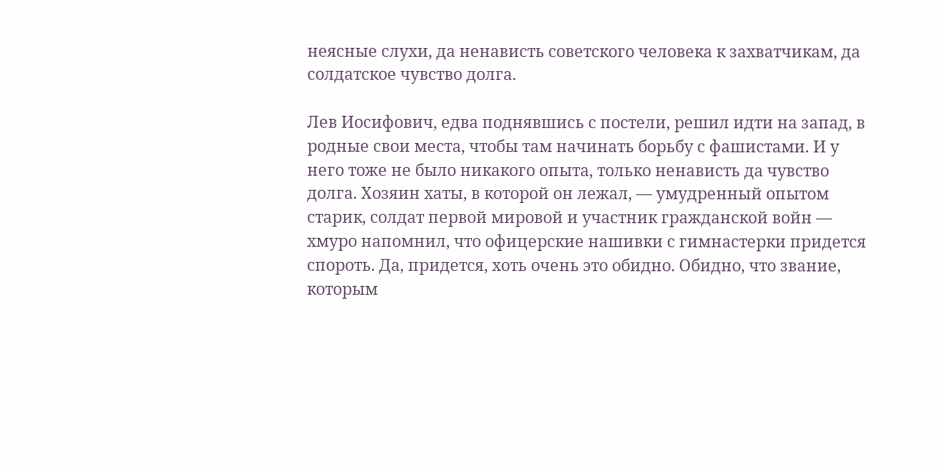неясные слухи, да ненависть советского человека к захватчикам, да солдатское чувство долга.

Лев Иосифович, едва поднявшись с постели, решил идти на запад, в родные свои места, чтобы там начинать борьбу с фашистами. И у него тоже не было никакого опыта, только ненависть да чувство долга. Хозяин хаты, в которой он лежал, — умудренный опытом старик, солдат первой мировой и участник гражданской войн — хмуро напомнил, что офицерские нашивки с гимнастерки придется спороть. Да, придется, хоть очень это обидно. Обидно, что звание, которым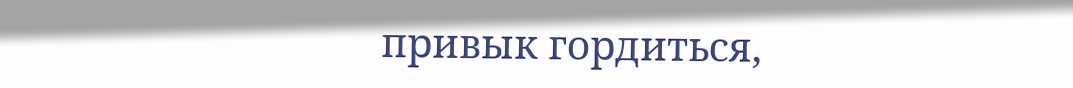привык гордиться,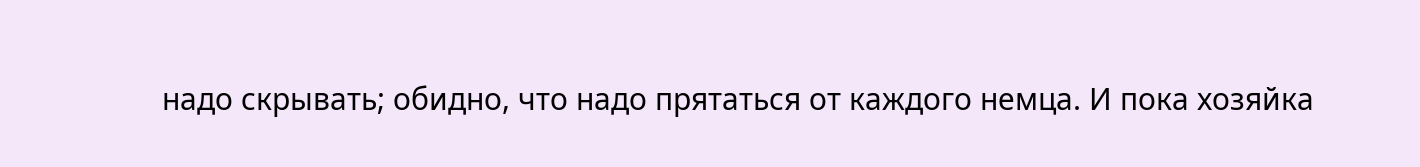надо скрывать; обидно, что надо прятаться от каждого немца. И пока хозяйка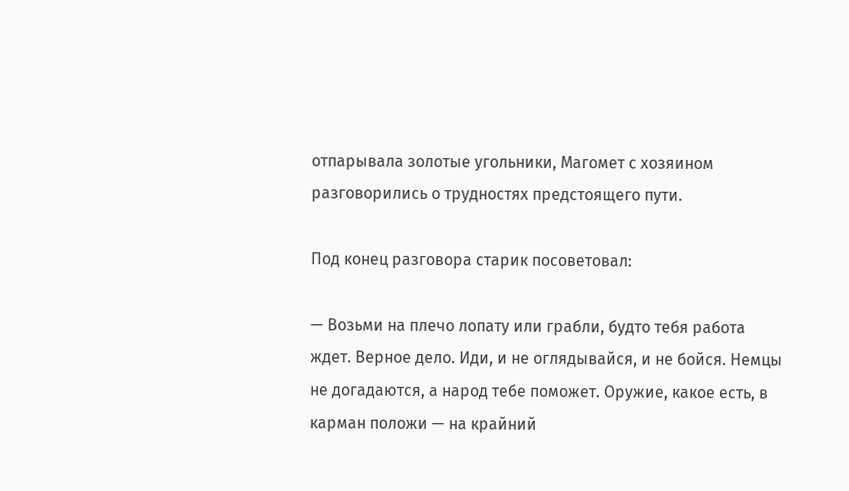отпарывала золотые угольники, Магомет с хозяином разговорились о трудностях предстоящего пути.

Под конец разговора старик посоветовал:

— Возьми на плечо лопату или грабли, будто тебя работа ждет. Верное дело. Иди, и не оглядывайся, и не бойся. Немцы не догадаются, а народ тебе поможет. Оружие, какое есть, в карман положи — на крайний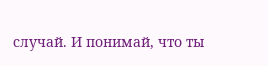случай. И понимай, что ты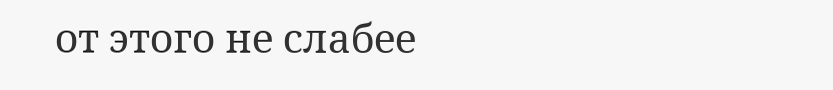от этого не слабее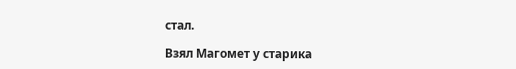стал.

Взял Магомет у старика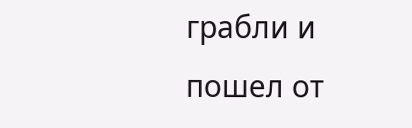грабли и пошел от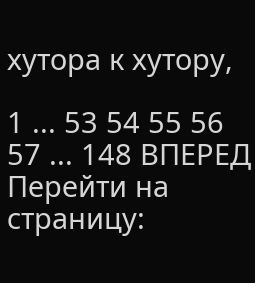хутора к хутору,

1 ... 53 54 55 56 57 ... 148 ВПЕРЕД
Перейти на страницу: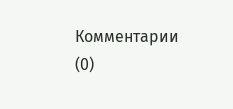Комментарии (0)